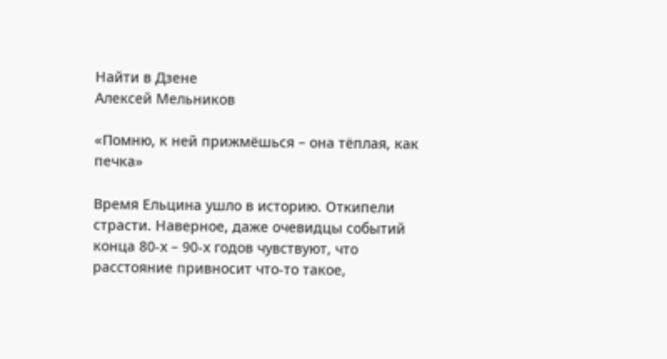Найти в Дзене
Алексей Мельников

«Помню, к ней прижмёшься – она тёплая, как печка»

Время Ельцина ушло в историю. Откипели страсти. Наверное, даже очевидцы событий конца 80-х – 90-х годов чувствуют, что расстояние привносит что-то такое,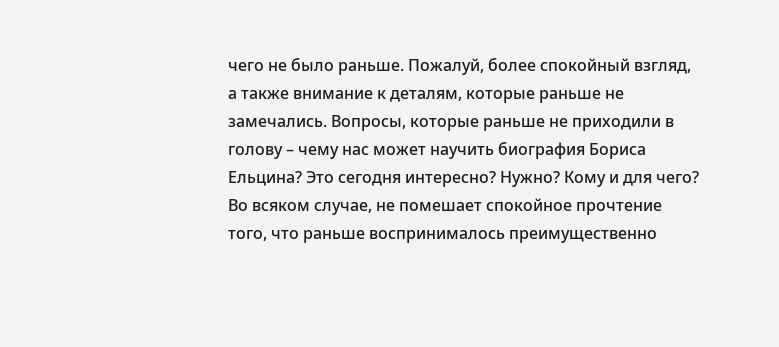чего не было раньше. Пожалуй, более спокойный взгляд, а также внимание к деталям, которые раньше не замечались. Вопросы, которые раньше не приходили в голову – чему нас может научить биография Бориса Ельцина? Это сегодня интересно? Нужно? Кому и для чего? Во всяком случае, не помешает спокойное прочтение того, что раньше воспринималось преимущественно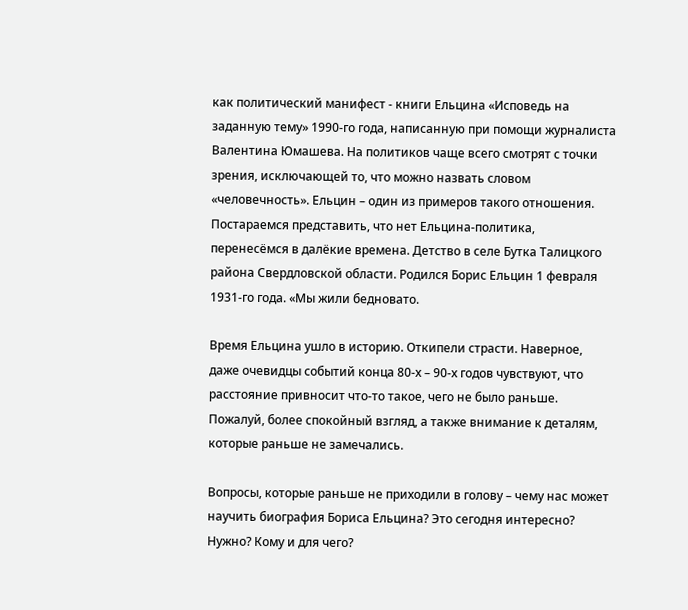как политический манифест - книги Ельцина «Исповедь на заданную тему» 1990-го года, написанную при помощи журналиста Валентина Юмашева. На политиков чаще всего смотрят с точки зрения, исключающей то, что можно назвать словом «человечность». Ельцин – один из примеров такого отношения. Постараемся представить, что нет Ельцина-политика, перенесёмся в далёкие времена. Детство в селе Бутка Талицкого района Свердловской области. Родился Борис Ельцин 1 февраля 1931-го года. «Мы жили бедновато.

Время Ельцина ушло в историю. Откипели страсти. Наверное, даже очевидцы событий конца 80-х – 90-х годов чувствуют, что расстояние привносит что-то такое, чего не было раньше. Пожалуй, более спокойный взгляд, а также внимание к деталям, которые раньше не замечались.

Вопросы, которые раньше не приходили в голову – чему нас может научить биография Бориса Ельцина? Это сегодня интересно? Нужно? Кому и для чего?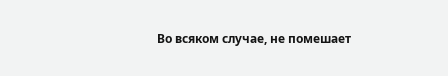Во всяком случае, не помешает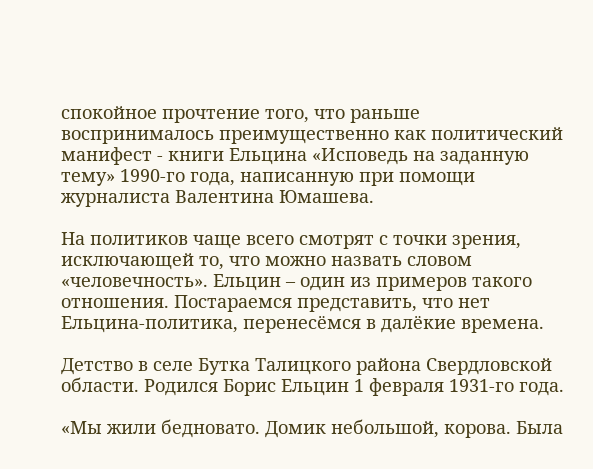спокойное прочтение того, что раньше воспринималось преимущественно как политический манифест - книги Ельцина «Исповедь на заданную тему» 1990-го года, написанную при помощи журналиста Валентина Юмашева.

На политиков чаще всего смотрят с точки зрения, исключающей то, что можно назвать словом «человечность». Ельцин – один из примеров такого отношения. Постараемся представить, что нет Ельцина-политика, перенесёмся в далёкие времена.

Детство в селе Бутка Талицкого района Свердловской области. Родился Борис Ельцин 1 февраля 1931-го года.

«Мы жили бедновато. Домик небольшой, корова. Была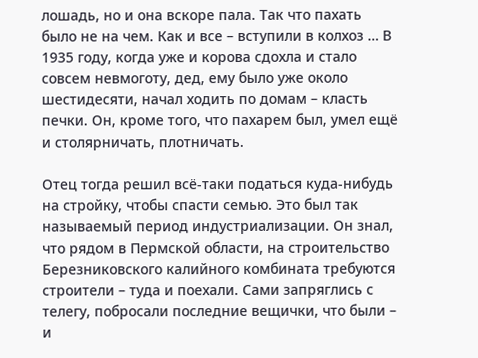лошадь, но и она вскоре пала. Так что пахать было не на чем. Как и все – вступили в колхоз … В 1935 году, когда уже и корова сдохла и стало совсем невмоготу, дед, ему было уже около шестидесяти, начал ходить по домам – класть печки. Он, кроме того, что пахарем был, умел ещё и столярничать, плотничать.

Отец тогда решил всё-таки податься куда-нибудь на стройку, чтобы спасти семью. Это был так называемый период индустриализации. Он знал, что рядом в Пермской области, на строительство Березниковского калийного комбината требуются строители – туда и поехали. Сами запряглись с телегу, побросали последние вещички, что были – и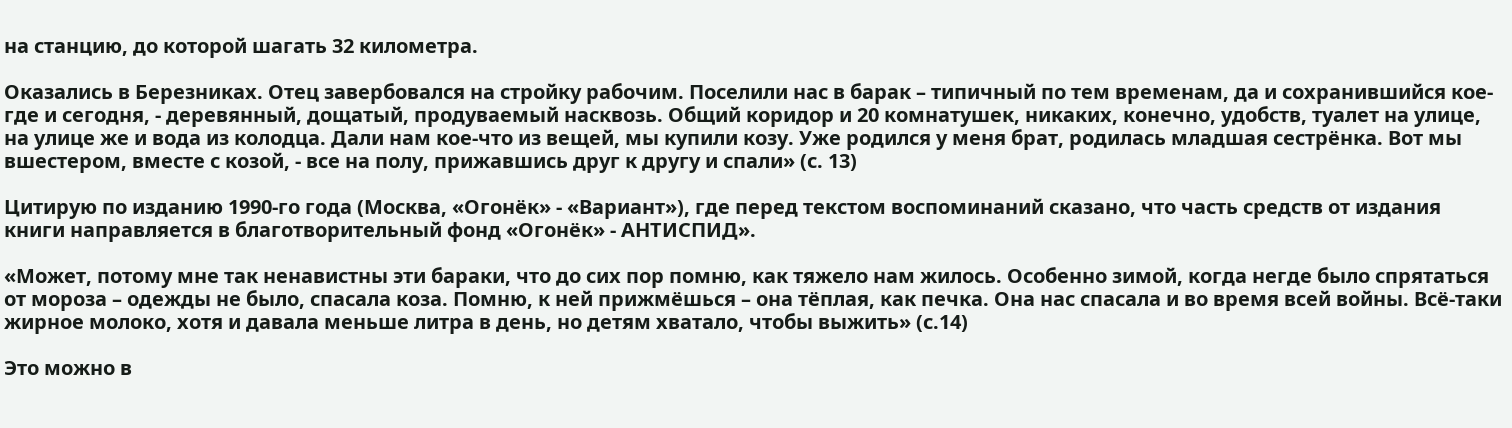на станцию, до которой шагать 32 километра.

Оказались в Березниках. Отец завербовался на стройку рабочим. Поселили нас в барак – типичный по тем временам, да и сохранившийся кое-где и сегодня, - деревянный, дощатый, продуваемый насквозь. Общий коридор и 20 комнатушек, никаких, конечно, удобств, туалет на улице, на улице же и вода из колодца. Дали нам кое-что из вещей, мы купили козу. Уже родился у меня брат, родилась младшая сестрёнка. Вот мы вшестером, вместе с козой, - все на полу, прижавшись друг к другу и спали» (с. 13)

Цитирую по изданию 1990-го года (Москва, «Огонёк» - «Вариант»), где перед текстом воспоминаний сказано, что часть средств от издания книги направляется в благотворительный фонд «Огонёк» - АНТИСПИД».

«Может, потому мне так ненавистны эти бараки, что до сих пор помню, как тяжело нам жилось. Особенно зимой, когда негде было спрятаться от мороза – одежды не было, спасала коза. Помню, к ней прижмёшься – она тёплая, как печка. Она нас спасала и во время всей войны. Всё-таки жирное молоко, хотя и давала меньше литра в день, но детям хватало, чтобы выжить» (с.14)

Это можно в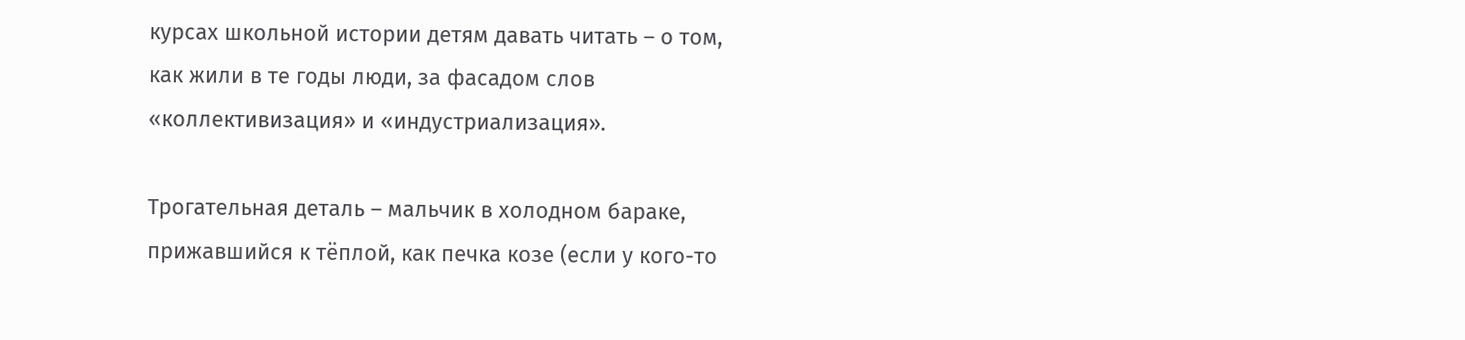курсах школьной истории детям давать читать – о том, как жили в те годы люди, за фасадом слов «коллективизация» и «индустриализация».

Трогательная деталь – мальчик в холодном бараке, прижавшийся к тёплой, как печка козе (если у кого-то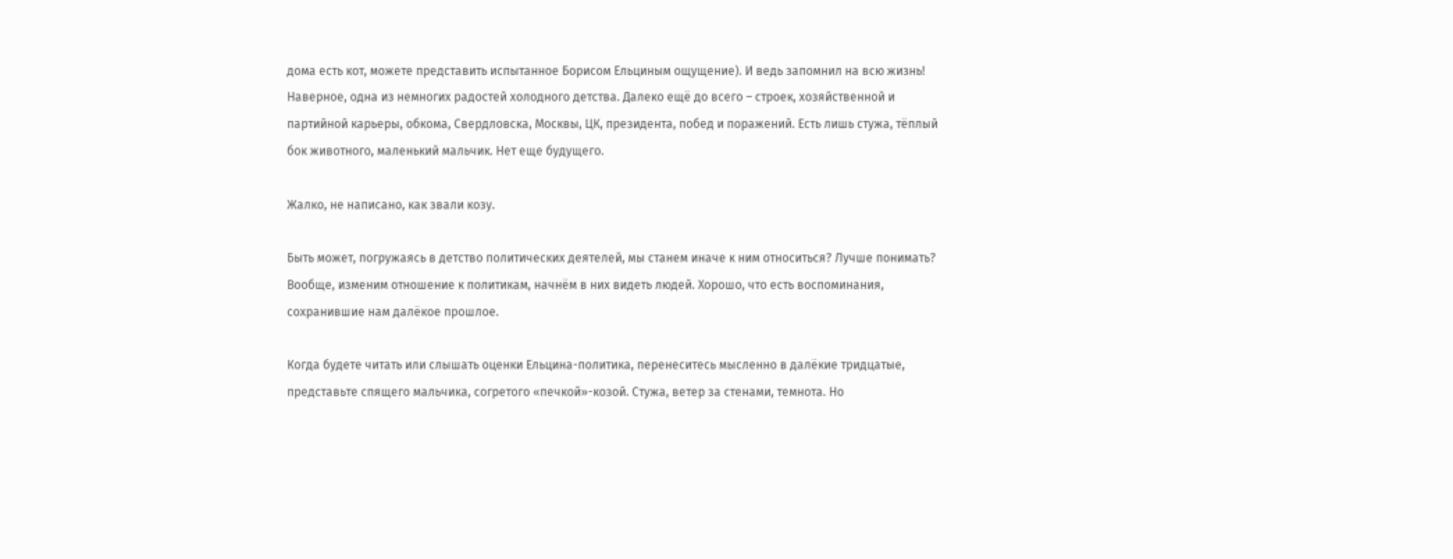дома есть кот, можете представить испытанное Борисом Ельциным ощущение). И ведь запомнил на всю жизнь! Наверное, одна из немногих радостей холодного детства. Далеко ещё до всего – строек, хозяйственной и партийной карьеры, обкома, Свердловска, Москвы, ЦК, президента, побед и поражений. Есть лишь стужа, тёплый бок животного, маленький мальчик. Нет еще будущего.

Жалко, не написано, как звали козу.

Быть может, погружаясь в детство политических деятелей, мы станем иначе к ним относиться? Лучше понимать? Вообще, изменим отношение к политикам, начнём в них видеть людей. Хорошо, что есть воспоминания, сохранившие нам далёкое прошлое.

Когда будете читать или слышать оценки Ельцина-политика, перенеситесь мысленно в далёкие тридцатые, представьте спящего мальчика, согретого «печкой»-козой. Стужа, ветер за стенами, темнота. Но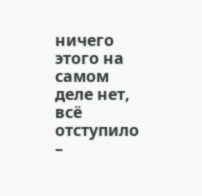ничего этого на самом деле нет, всё отступило –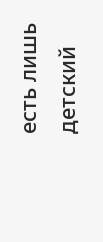есть лишь детский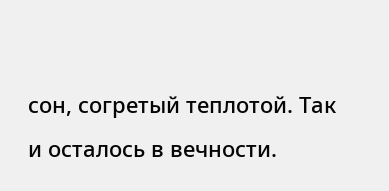сон, согретый теплотой. Так и осталось в вечности.